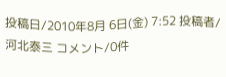投稿日/2010年8月 6日(金) 7:52 投稿者/河北泰三 コメント/0件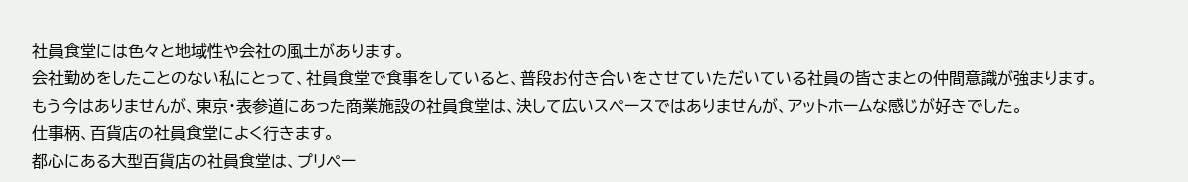社員食堂には色々と地域性や会社の風土があります。
会社勤めをしたことのない私にとって、社員食堂で食事をしていると、普段お付き合いをさせていただいている社員の皆さまとの仲間意識が強まります。
もう今はありませんが、東京・表参道にあった商業施設の社員食堂は、決して広いスペースではありませんが、アットホームな感じが好きでした。
仕事柄、百貨店の社員食堂によく行きます。
都心にある大型百貨店の社員食堂は、プリペー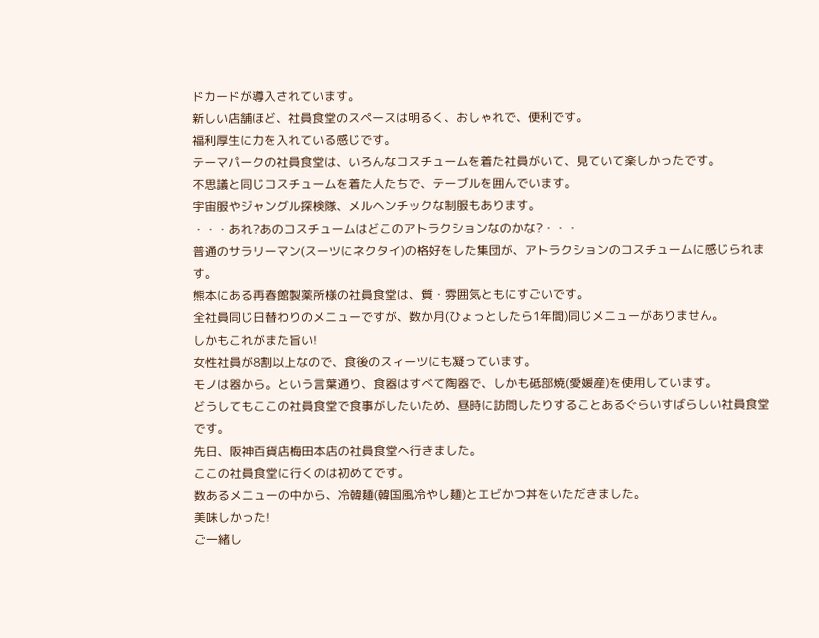ドカードが導入されています。
新しい店舗ほど、社員食堂のスペースは明るく、おしゃれで、便利です。
福利厚生に力を入れている感じです。
テーマパークの社員食堂は、いろんなコスチュームを着た社員がいて、見ていて楽しかったです。
不思議と同じコスチュームを着た人たちで、テーブルを囲んでいます。
宇宙服やジャングル探検隊、メルヘンチックな制服もあります。
・・・あれ?あのコスチュームはどこのアトラクションなのかな?・・・
普通のサラリーマン(スーツにネクタイ)の格好をした集団が、アトラクションのコスチュームに感じられます。
熊本にある再春館製薬所様の社員食堂は、質・雰囲気ともにすごいです。
全社員同じ日替わりのメニューですが、数か月(ひょっとしたら1年間)同じメニューがありません。
しかもこれがまた旨い!
女性社員が8割以上なので、食後のスィーツにも凝っています。
モノは器から。という言葉通り、食器はすべて陶器で、しかも砥部焼(愛媛産)を使用しています。
どうしてもここの社員食堂で食事がしたいため、昼時に訪問したりすることあるぐらいすばらしい社員食堂です。
先日、阪神百貨店梅田本店の社員食堂へ行きました。
ここの社員食堂に行くのは初めてです。
数あるメニューの中から、冷韓麺(韓国風冷やし麺)とエビかつ丼をいただきました。
美味しかった!
ご一緒し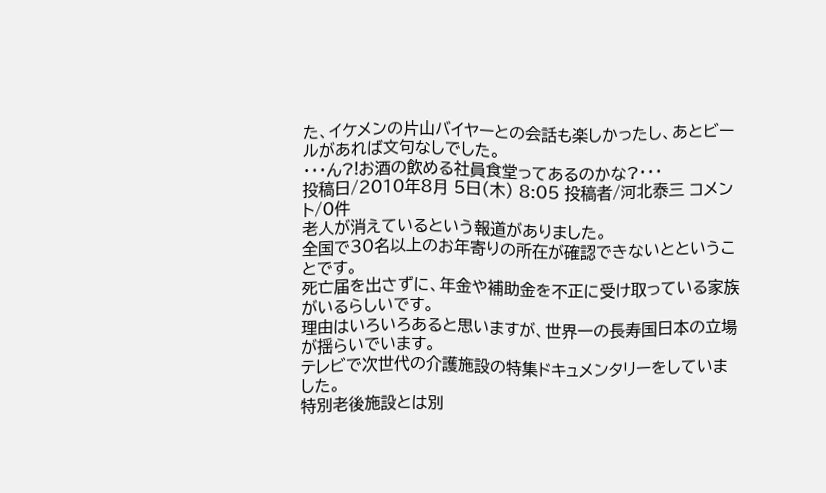た、イケメンの片山バイヤーとの会話も楽しかったし、あとビールがあれば文句なしでした。
・・・ん?!お酒の飲める社員食堂ってあるのかな?・・・
投稿日/2010年8月 5日(木) 8:05 投稿者/河北泰三 コメント/0件
老人が消えているという報道がありました。
全国で30名以上のお年寄りの所在が確認できないとということです。
死亡届を出さずに、年金や補助金を不正に受け取っている家族がいるらしいです。
理由はいろいろあると思いますが、世界一の長寿国日本の立場が揺らいでいます。
テレビで次世代の介護施設の特集ドキュメンタリーをしていました。
特別老後施設とは別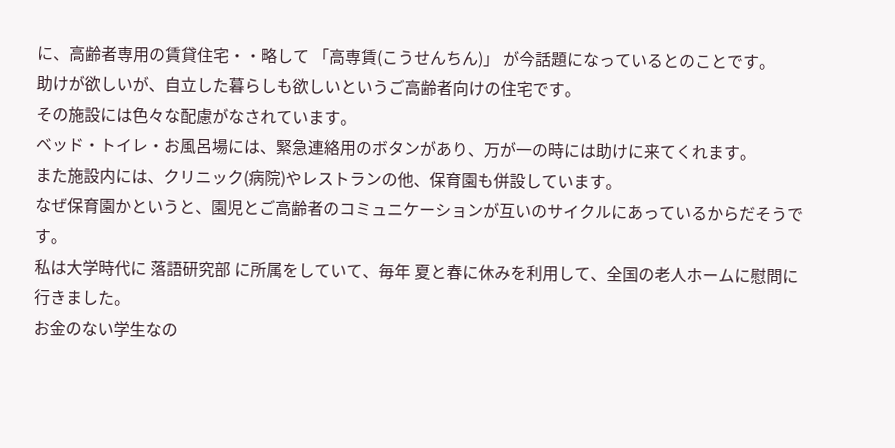に、高齢者専用の賃貸住宅・・略して 「高専賃(こうせんちん)」 が今話題になっているとのことです。
助けが欲しいが、自立した暮らしも欲しいというご高齢者向けの住宅です。
その施設には色々な配慮がなされています。
ベッド・トイレ・お風呂場には、緊急連絡用のボタンがあり、万が一の時には助けに来てくれます。
また施設内には、クリニック(病院)やレストランの他、保育園も併設しています。
なぜ保育園かというと、園児とご高齢者のコミュニケーションが互いのサイクルにあっているからだそうです。
私は大学時代に 落語研究部 に所属をしていて、毎年 夏と春に休みを利用して、全国の老人ホームに慰問に行きました。
お金のない学生なの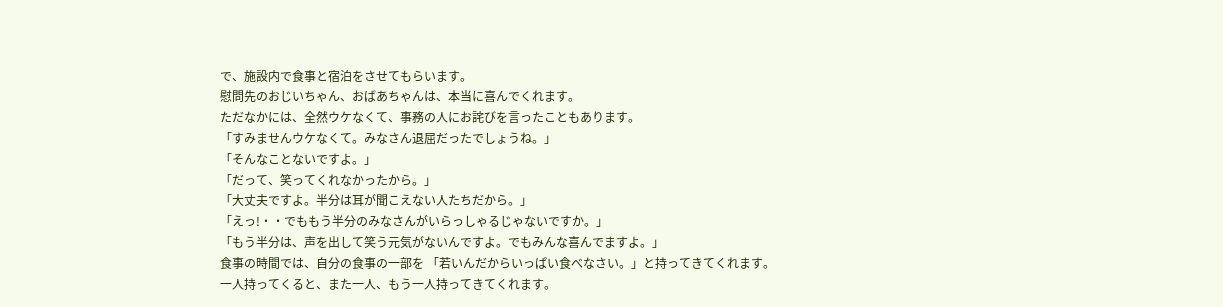で、施設内で食事と宿泊をさせてもらいます。
慰問先のおじいちゃん、おばあちゃんは、本当に喜んでくれます。
ただなかには、全然ウケなくて、事務の人にお詫びを言ったこともあります。
「すみませんウケなくて。みなさん退屈だったでしょうね。」
「そんなことないですよ。」
「だって、笑ってくれなかったから。」
「大丈夫ですよ。半分は耳が聞こえない人たちだから。」
「えっ!・・でももう半分のみなさんがいらっしゃるじゃないですか。」
「もう半分は、声を出して笑う元気がないんですよ。でもみんな喜んでますよ。」
食事の時間では、自分の食事の一部を 「若いんだからいっぱい食べなさい。」と持ってきてくれます。
一人持ってくると、また一人、もう一人持ってきてくれます。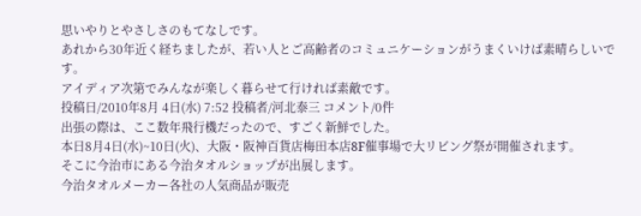思いやりとやさしさのもてなしです。
あれから30年近く経ちましたが、若い人とご高齢者のコミュニケーションがうまくいけば素晴らしいです。
アイディア次第でみんなが楽しく暮らせて行ければ素敵です。
投稿日/2010年8月 4日(水) 7:52 投稿者/河北泰三 コメント/0件
出張の際は、ここ数年飛行機だったので、すごく新鮮でした。
本日8月4日(水)~10日(火)、大阪・阪神百貨店梅田本店8F催事場で大リビング祭が開催されます。
そこに今治市にある今治タオルショップが出展します。
今治タオルメーカー各社の人気商品が販売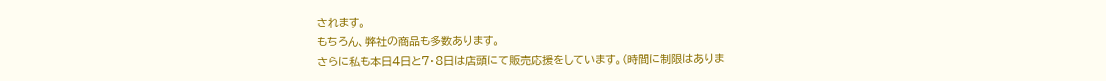されます。
もちろん、弊社の商品も多数あります。
さらに私も本日4日と7・8日は店頭にて販売応援をしています。(時間に制限はありま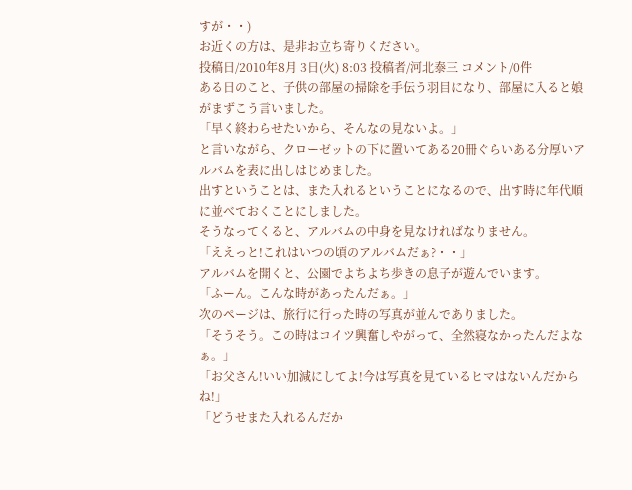すが・・)
お近くの方は、是非お立ち寄りください。
投稿日/2010年8月 3日(火) 8:03 投稿者/河北泰三 コメント/0件
ある日のこと、子供の部屋の掃除を手伝う羽目になり、部屋に入ると娘がまずこう言いました。
「早く終わらせたいから、そんなの見ないよ。」
と言いながら、クローゼットの下に置いてある20冊ぐらいある分厚いアルバムを表に出しはじめました。
出すということは、また入れるということになるので、出す時に年代順に並べておくことにしました。
そうなってくると、アルバムの中身を見なければなりません。
「ええっと!これはいつの頃のアルバムだぁ?・・」
アルバムを開くと、公園でよちよち歩きの息子が遊んでいます。
「ふーん。こんな時があったんだぁ。」
次のページは、旅行に行った時の写真が並んでありました。
「そうそう。この時はコイツ興奮しやがって、全然寝なかったんだよなぁ。」
「お父さん!いい加減にしてよ!今は写真を見ているヒマはないんだからね!」
「どうせまた入れるんだか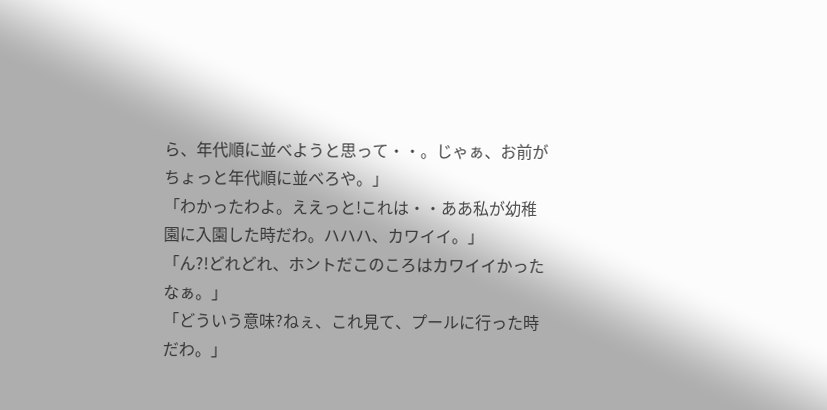ら、年代順に並べようと思って・・。じゃぁ、お前がちょっと年代順に並べろや。」
「わかったわよ。ええっと!これは・・ああ私が幼稚園に入園した時だわ。ハハハ、カワイイ。」
「ん?!どれどれ、ホントだこのころはカワイイかったなぁ。」
「どういう意味?ねぇ、これ見て、プールに行った時だわ。」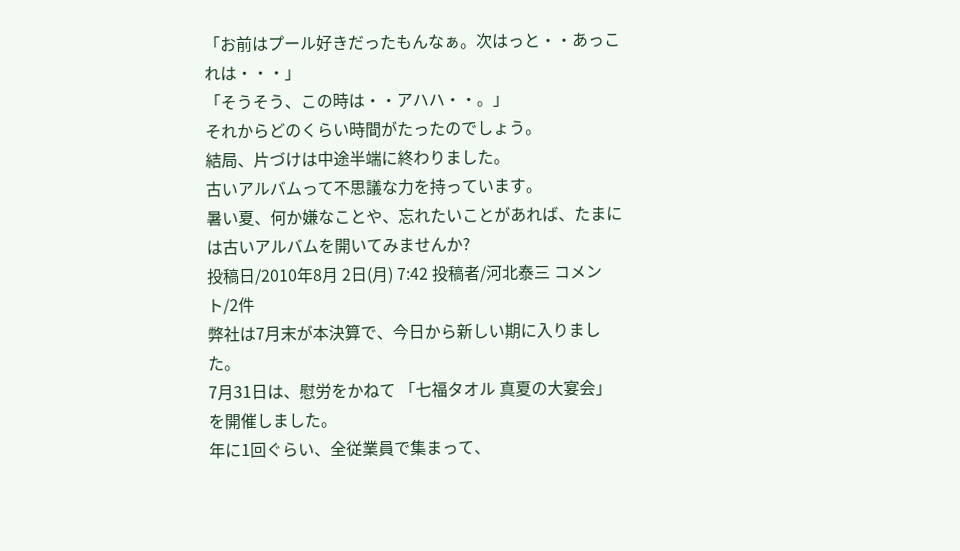「お前はプール好きだったもんなぁ。次はっと・・あっこれは・・・」
「そうそう、この時は・・アハハ・・。」
それからどのくらい時間がたったのでしょう。
結局、片づけは中途半端に終わりました。
古いアルバムって不思議な力を持っています。
暑い夏、何か嫌なことや、忘れたいことがあれば、たまには古いアルバムを開いてみませんか?
投稿日/2010年8月 2日(月) 7:42 投稿者/河北泰三 コメント/2件
弊社は7月末が本決算で、今日から新しい期に入りました。
7月31日は、慰労をかねて 「七福タオル 真夏の大宴会」 を開催しました。
年に1回ぐらい、全従業員で集まって、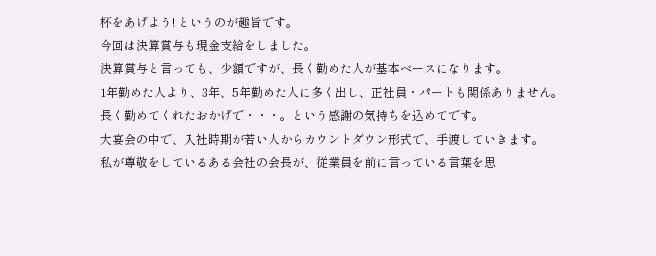杯をあげよう! というのが趣旨です。
今回は決算賞与も現金支給をしました。
決算賞与と言っても、少額ですが、長く勤めた人が基本ベースになります。
1年勤めた人より、3年、5年勤めた人に多く出し、正社員・パートも関係ありません。
長く勤めてくれたおかげで・・・。という感謝の気持ちを込めてです。
大宴会の中で、入社時期が若い人からカウントダウン形式で、手渡していきます。
私が尊敬をしているある会社の会長が、従業員を前に言っている言葉を思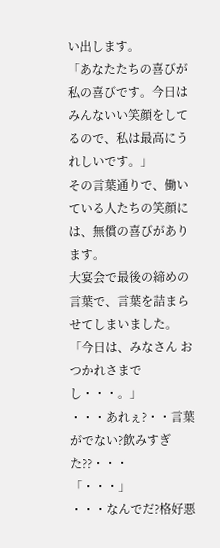い出します。
「あなたたちの喜びが私の喜びです。今日はみんないい笑顔をしてるので、私は最高にうれしいです。」
その言葉通りで、働いている人たちの笑顔には、無償の喜びがあります。
大宴会で最後の締めの言葉で、言葉を詰まらせてしまいました。
「今日は、みなさん おつかれさまでし・・・。」
・・・あれぇ?・・言葉がでない?飲みすぎた??・・・
「・・・」
・・・なんでだ?格好悪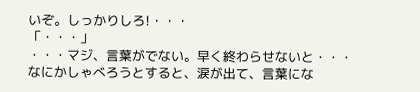いぞ。しっかりしろ!・・・
「・・・」
・・・マジ、言葉がでない。早く終わらせないと・・・
なにかしゃべろうとすると、涙が出て、言葉にな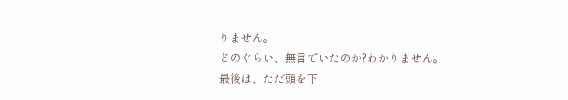りません。
どのぐらい、無言でいたのか?わかりません。
最後は、ただ頭を下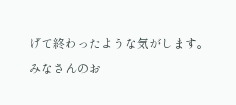げて終わったような気がします。
みなさんのお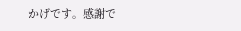かげです。感謝で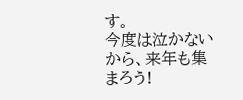す。
今度は泣かないから、来年も集まろう!